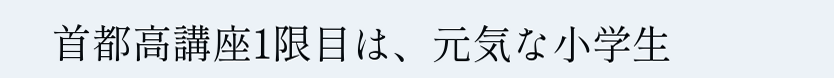首都高講座1限目は、元気な小学生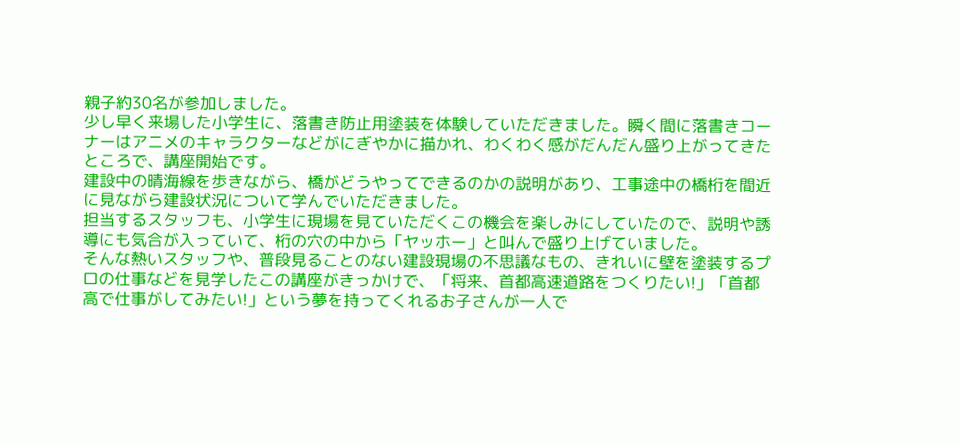親子約30名が参加しました。
少し早く来場した小学生に、落書き防止用塗装を体験していただきました。瞬く間に落書きコーナーはアニメのキャラクターなどがにぎやかに描かれ、わくわく感がだんだん盛り上がってきたところで、講座開始です。
建設中の晴海線を歩きながら、橋がどうやってできるのかの説明があり、工事途中の橋桁を間近に見ながら建設状況について学んでいただきました。
担当するスタッフも、小学生に現場を見ていただくこの機会を楽しみにしていたので、説明や誘導にも気合が入っていて、桁の穴の中から「ヤッホー」と叫んで盛り上げていました。
そんな熱いスタッフや、普段見ることのない建設現場の不思議なもの、きれいに壁を塗装するプロの仕事などを見学したこの講座がきっかけで、「将来、首都高速道路をつくりたい!」「首都高で仕事がしてみたい!」という夢を持ってくれるお子さんが一人で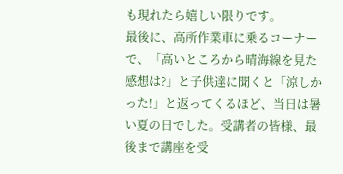も現れたら嬉しい限りです。
最後に、高所作業車に乗るコーナーで、「高いところから晴海線を見た感想は?」と子供達に聞くと「涼しかった!」と返ってくるほど、当日は暑い夏の日でした。受講者の皆様、最後まで講座を受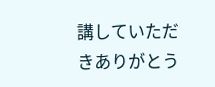講していただきありがとう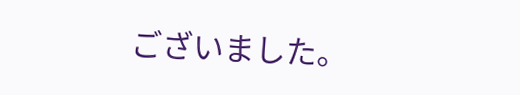ございました。